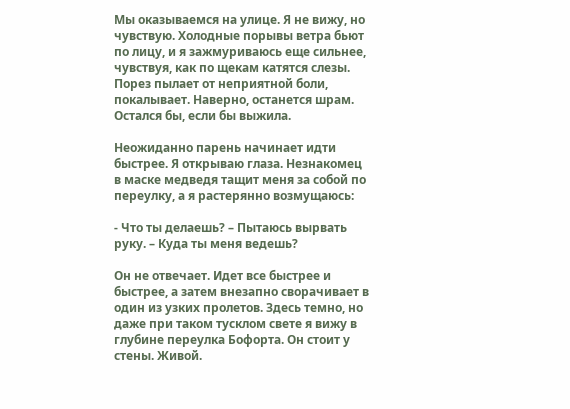Мы оказываемся на улице. Я не вижу, но чувствую. Холодные порывы ветра бьют по лицу, и я зажмуриваюсь еще сильнее, чувствуя, как по щекам катятся слезы. Порез пылает от неприятной боли, покалывает. Наверно, останется шрам. Остался бы, если бы выжила.

Неожиданно парень начинает идти быстрее. Я открываю глаза. Незнакомец в маске медведя тащит меня за собой по переулку, а я растерянно возмущаюсь:

- Что ты делаешь? – Пытаюсь вырвать руку. – Куда ты меня ведешь?

Он не отвечает. Идет все быстрее и быстрее, а затем внезапно сворачивает в один из узких пролетов. Здесь темно, но даже при таком тусклом свете я вижу в глубине переулка Бофорта. Он стоит у стены. Живой.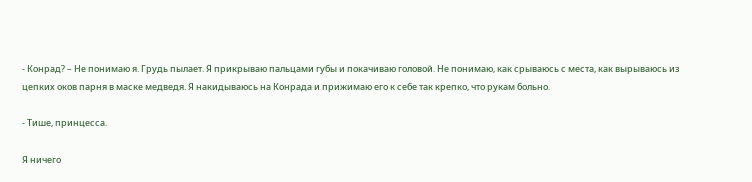- Конрад? – Не понимаю я. Грудь пылает. Я прикрываю пальцами губы и покачиваю головой. Не понимаю, как срываюсь с места, как вырываюсь из цепких оков парня в маске медведя. Я накидываюсь на Конрада и прижимаю его к себе так крепко, что рукам больно.

- Тише, принцесса.

Я ничего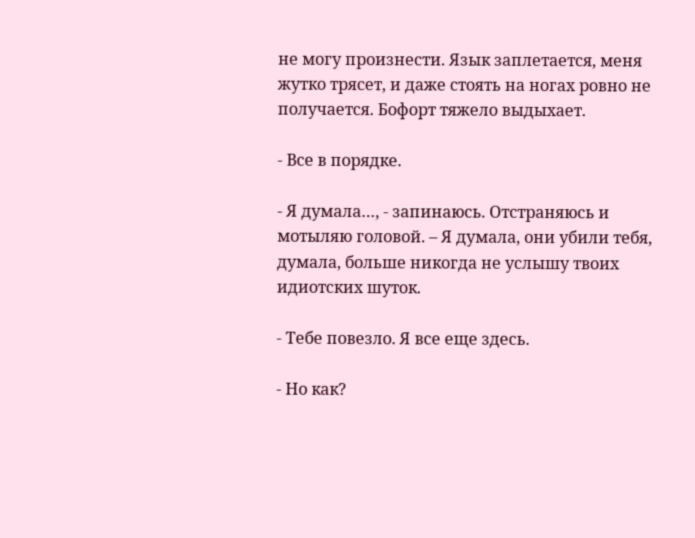не могу произнести. Язык заплетается, меня жутко трясет, и даже стоять на ногах ровно не получается. Бофорт тяжело выдыхает.

- Все в порядке.

- Я думала…, - запинаюсь. Отстраняюсь и мотыляю головой. – Я думала, они убили тебя, думала, больше никогда не услышу твоих идиотских шуток.

- Тебе повезло. Я все еще здесь.

- Но как?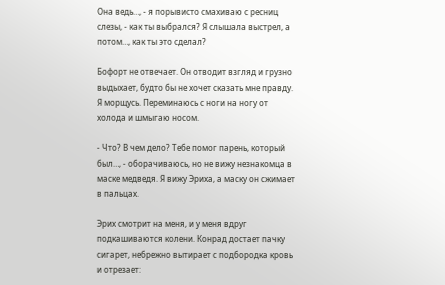Она ведь…, - я порывисто смахиваю с ресниц слезы, - как ты выбрался? Я слышала выстрел, а потом…, как ты это сделал?

Бофорт не отвечает. Он отводит взгляд и грузно выдыхает, будто бы не хочет сказать мне правду. Я морщусь. Переминаюсь с ноги на ногу от холода и шмыгаю носом.

- Что? В чем дело? Тебе помог парень, который был…, - оборачиваюсь, но не вижу незнакомца в маске медведя. Я вижу Эриха, а маску он сжимает в пальцах.

Эрих смотрит на меня, и у меня вдруг подкашиваются колени. Конрад достает пачку сигарет, небрежно вытирает с подбородка кровь и отрезает: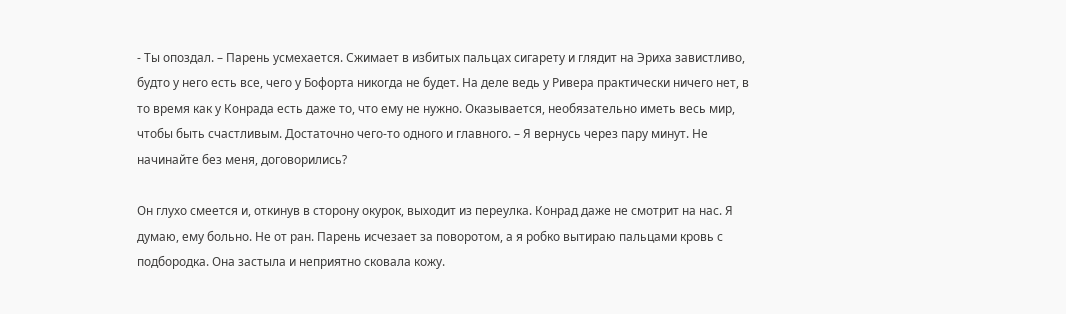- Ты опоздал. – Парень усмехается. Сжимает в избитых пальцах сигарету и глядит на Эриха завистливо, будто у него есть все, чего у Бофорта никогда не будет. На деле ведь у Ривера практически ничего нет, в то время как у Конрада есть даже то, что ему не нужно. Оказывается, необязательно иметь весь мир, чтобы быть счастливым. Достаточно чего-то одного и главного. – Я вернусь через пару минут. Не начинайте без меня, договорились?

Он глухо смеется и, откинув в сторону окурок, выходит из переулка. Конрад даже не смотрит на нас. Я думаю, ему больно. Не от ран. Парень исчезает за поворотом, а я робко вытираю пальцами кровь с подбородка. Она застыла и неприятно сковала кожу.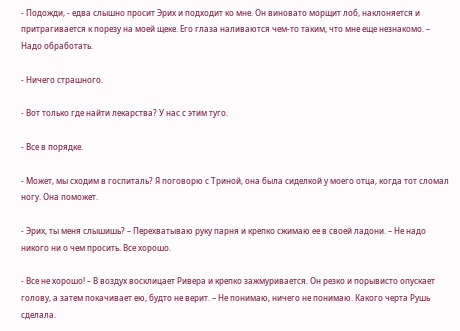- Подожди, - едва слышно просит Эрих и подходит ко мне. Он виновато морщит лоб, наклоняется и притрагивается к порезу на моей щеке. Его глаза наливаются чем-то таким, что мне еще незнакомо. – Надо обработать.

- Ничего страшного.

- Вот только где найти лекарства? У нас с этим туго.

- Все в порядке.

- Может, мы сходим в госпиталь? Я поговорю с Триной, она была сиделкой у моего отца, когда тот сломал ногу. Она поможет.

- Эрих, ты меня слышишь? – Перехватываю руку парня и крепко сжимаю ее в своей ладони. – Не надо никого ни о чем просить. Все хорошо.

- Все не хорошо! – В воздух восклицает Ривера и крепко зажмуривается. Он резко и порывисто опускает голову, а затем покачивает ею, будто не верит. – Не понимаю, ничего не понимаю. Какого черта Рушь сделала.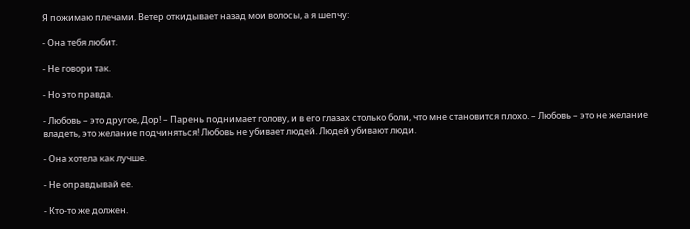Я пожимаю плечами. Ветер откидывает назад мои волосы, а я шепчу:

- Она тебя любит.

- Не говори так.

- Но это правда.

- Любовь – это другое, Дор! – Парень поднимает голову, и в его глазах столько боли, что мне становится плохо. – Любовь – это не желание владеть, это желание подчиняться! Любовь не убивает людей. Людей убивают люди.

- Она хотела как лучше.

- Не оправдывай ее.

- Кто-то же должен.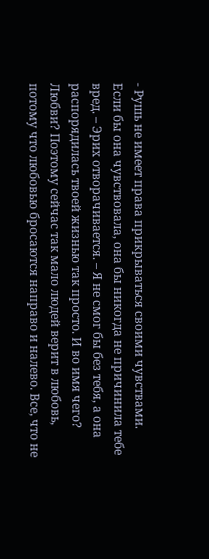- Рушь не имеет права прикрываться своими чувствами. Если бы она чувствовала, она бы никогда не причинила тебе вред. – Эрих отворачивается. – Я не смог бы без тебя, а она распорядилась твоей жизнью так просто. И во имя чего? Любви? Поэтому сейчас так мало людей верит в любовь, потому что любовью бросаются направо и налево. Все, что не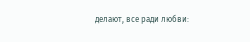делают, все ради любви: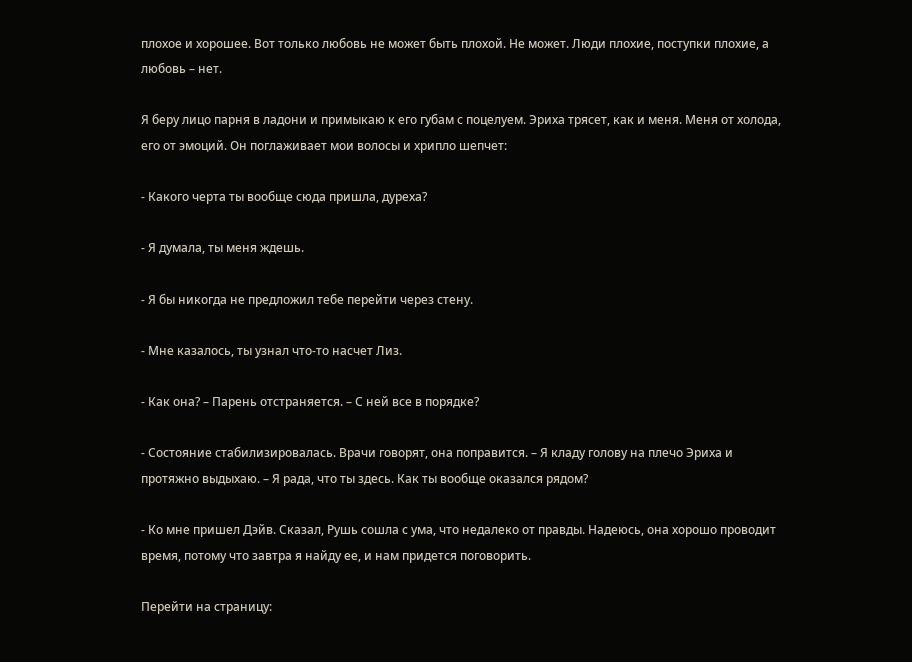плохое и хорошее. Вот только любовь не может быть плохой. Не может. Люди плохие, поступки плохие, а любовь – нет.

Я беру лицо парня в ладони и примыкаю к его губам с поцелуем. Эриха трясет, как и меня. Меня от холода, его от эмоций. Он поглаживает мои волосы и хрипло шепчет:

- Какого черта ты вообще сюда пришла, дуреха?

- Я думала, ты меня ждешь.

- Я бы никогда не предложил тебе перейти через стену.

- Мне казалось, ты узнал что-то насчет Лиз.

- Как она? – Парень отстраняется. – С ней все в порядке?

- Состояние стабилизировалась. Врачи говорят, она поправится. – Я кладу голову на плечо Эриха и протяжно выдыхаю. – Я рада, что ты здесь. Как ты вообще оказался рядом?

- Ко мне пришел Дэйв. Сказал, Рушь сошла с ума, что недалеко от правды. Надеюсь, она хорошо проводит время, потому что завтра я найду ее, и нам придется поговорить.

Перейти на страницу: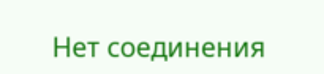Нет соединения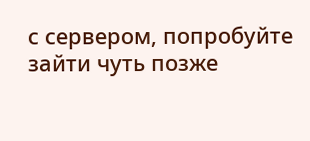с сервером, попробуйте зайти чуть позже